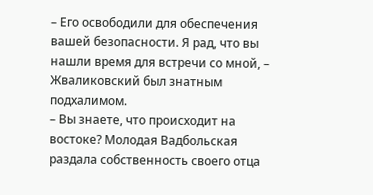– Его освободили для обеспечения вашей безопасности. Я рад, что вы нашли время для встречи со мной, – Жваликовский был знатным подхалимом.
– Вы знаете, что происходит на востоке? Молодая Вадбольская раздала собственность своего отца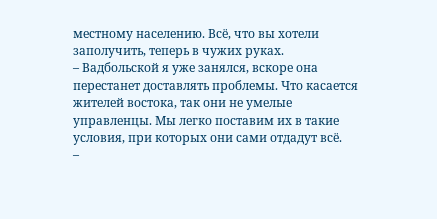местному населению. Всё, что вы хотели заполучить, теперь в чужих руках.
– Вадбольской я уже занялся, вскоре она перестанет доставлять проблемы. Что касается жителей востока, так они не умелые управленцы. Мы легко поставим их в такие условия, при которых они сами отдадут всё.
–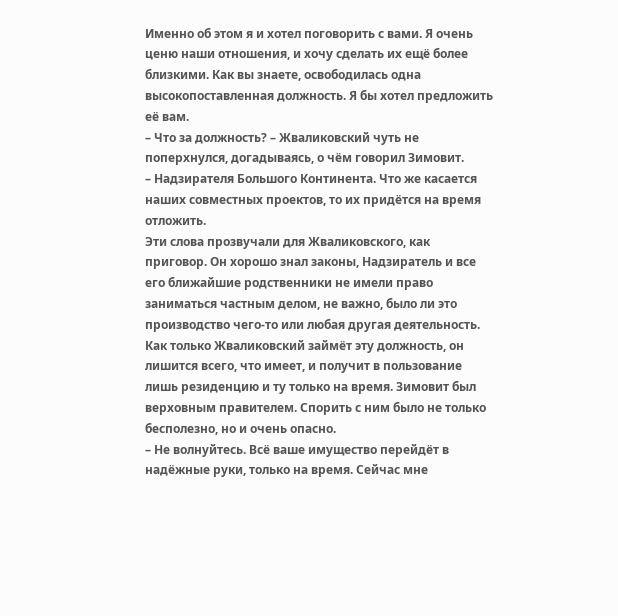Именно об этом я и хотел поговорить с вами. Я очень ценю наши отношения, и хочу сделать их ещё более близкими. Как вы знаете, освободилась одна высокопоставленная должность. Я бы хотел предложить её вам.
– Что за должность? – Жваликовский чуть не поперхнулся, догадываясь, о чём говорил Зимовит.
– Надзирателя Большого Континента. Что же касается наших совместных проектов, то их придётся на время отложить.
Эти слова прозвучали для Жваликовского, как приговор. Он хорошо знал законы, Надзиратель и все его ближайшие родственники не имели право заниматься частным делом, не важно, было ли это производство чего-то или любая другая деятельность. Как только Жваликовский займёт эту должность, он лишится всего, что имеет, и получит в пользование лишь резиденцию и ту только на время. Зимовит был верховным правителем. Спорить с ним было не только бесполезно, но и очень опасно.
– Не волнуйтесь. Всё ваше имущество перейдёт в надёжные руки, только на время. Сейчас мне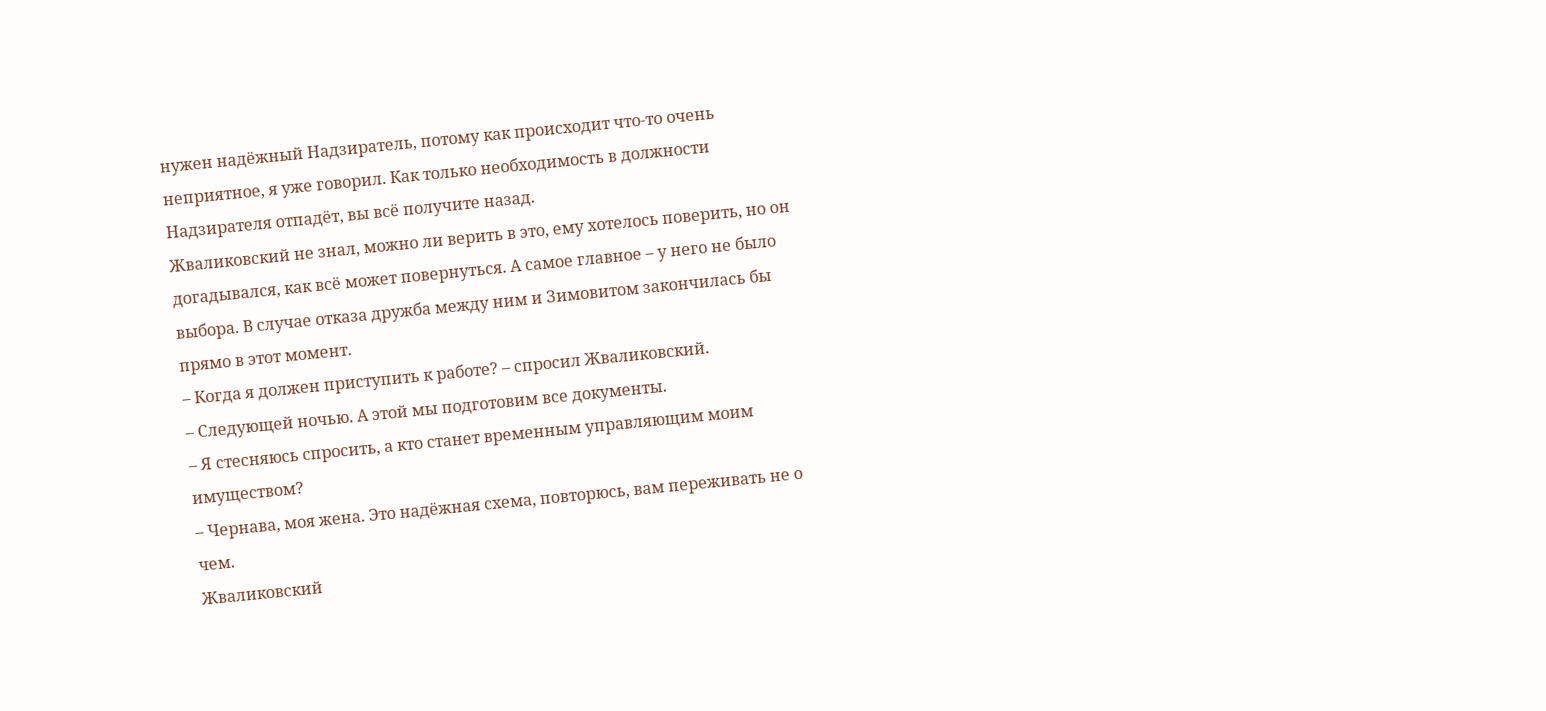нужен надёжный Надзиратель, потому как происходит что-то очень неприятное, я уже говорил. Как только необходимость в должности Надзирателя отпадёт, вы всё получите назад.
Жваликовский не знал, можно ли верить в это, ему хотелось поверить, но он догадывался, как всё может повернуться. А самое главное – у него не было выбора. В случае отказа дружба между ним и Зимовитом закончилась бы прямо в этот момент.
– Когда я должен приступить к работе? – спросил Жваликовский.
– Следующей ночью. А этой мы подготовим все документы.
– Я стесняюсь спросить, а кто станет временным управляющим моим имуществом?
– Чернава, моя жена. Это надёжная схема, повторюсь, вам переживать не о чем.
Жваликовский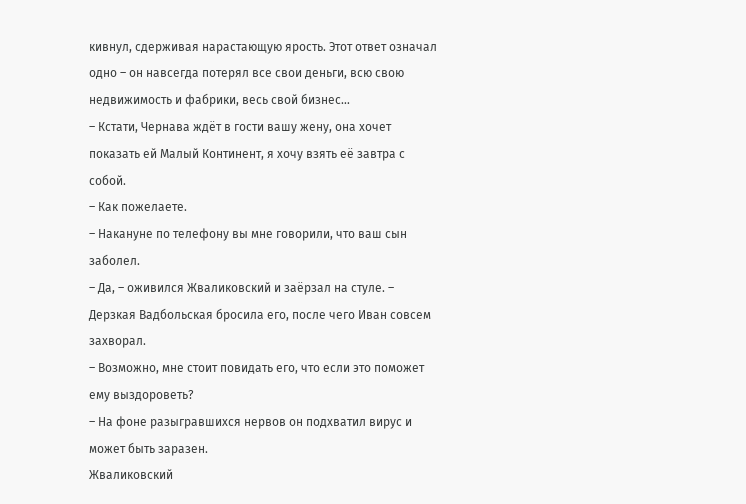кивнул, сдерживая нарастающую ярость. Этот ответ означал одно – он навсегда потерял все свои деньги, всю свою недвижимость и фабрики, весь свой бизнес…
– Кстати, Чернава ждёт в гости вашу жену, она хочет показать ей Малый Континент, я хочу взять её завтра с собой.
– Как пожелаете.
– Накануне по телефону вы мне говорили, что ваш сын заболел.
– Да, – оживился Жваликовский и заёрзал на стуле. – Дерзкая Вадбольская бросила его, после чего Иван совсем захворал.
– Возможно, мне стоит повидать его, что если это поможет ему выздороветь?
– На фоне разыгравшихся нервов он подхватил вирус и может быть заразен.
Жваликовский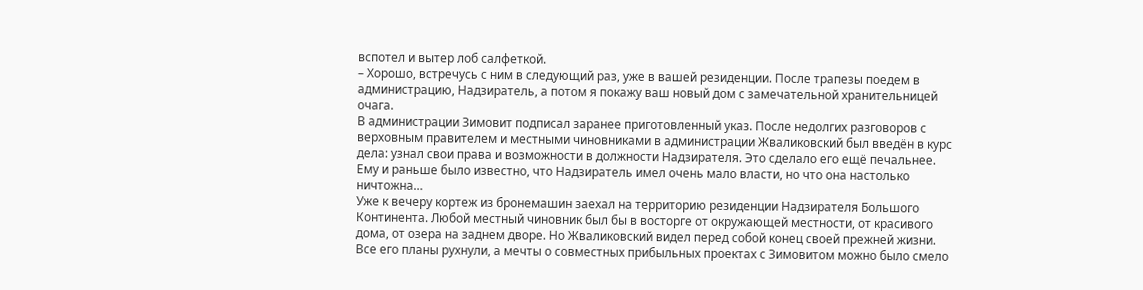вспотел и вытер лоб салфеткой.
– Хорошо, встречусь с ним в следующий раз, уже в вашей резиденции. После трапезы поедем в администрацию, Надзиратель, а потом я покажу ваш новый дом с замечательной хранительницей очага.
В администрации Зимовит подписал заранее приготовленный указ. После недолгих разговоров с верховным правителем и местными чиновниками в администрации Жваликовский был введён в курс дела: узнал свои права и возможности в должности Надзирателя. Это сделало его ещё печальнее. Ему и раньше было известно, что Надзиратель имел очень мало власти, но что она настолько ничтожна…
Уже к вечеру кортеж из бронемашин заехал на территорию резиденции Надзирателя Большого Континента. Любой местный чиновник был бы в восторге от окружающей местности, от красивого дома, от озера на заднем дворе. Но Жваликовский видел перед собой конец своей прежней жизни. Все его планы рухнули, а мечты о совместных прибыльных проектах с Зимовитом можно было смело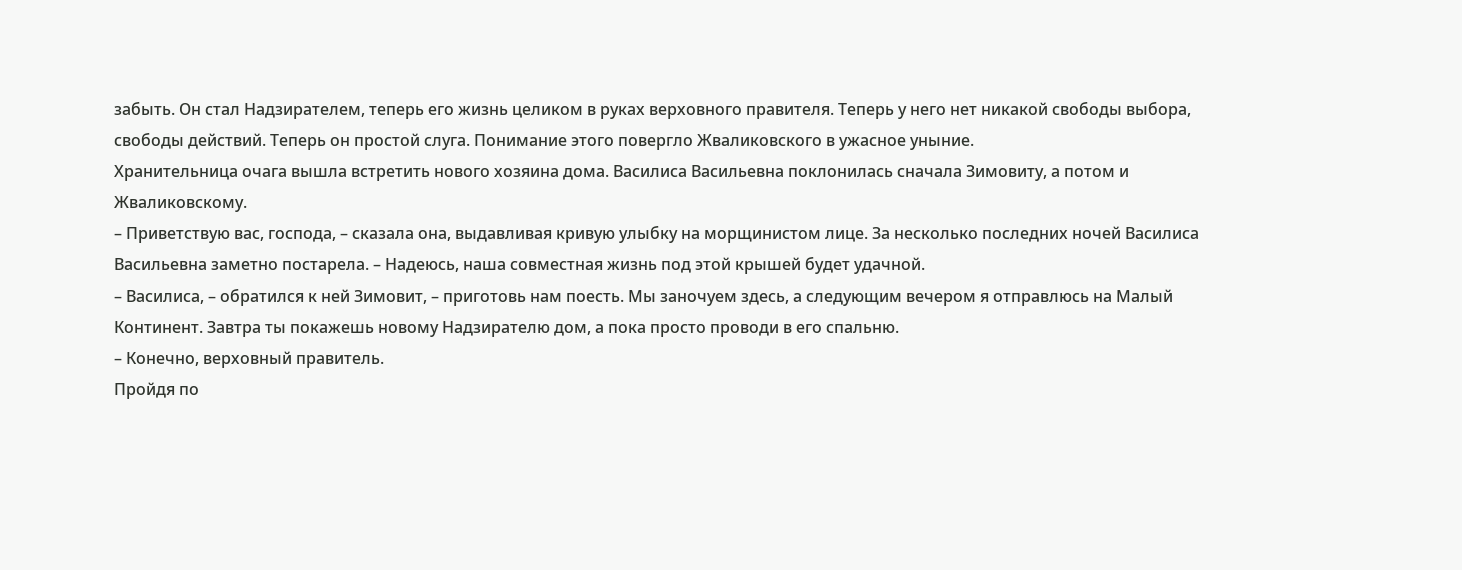забыть. Он стал Надзирателем, теперь его жизнь целиком в руках верховного правителя. Теперь у него нет никакой свободы выбора, свободы действий. Теперь он простой слуга. Понимание этого повергло Жваликовского в ужасное уныние.
Хранительница очага вышла встретить нового хозяина дома. Василиса Васильевна поклонилась сначала Зимовиту, а потом и Жваликовскому.
– Приветствую вас, господа, – сказала она, выдавливая кривую улыбку на морщинистом лице. За несколько последних ночей Василиса Васильевна заметно постарела. – Надеюсь, наша совместная жизнь под этой крышей будет удачной.
– Василиса, – обратился к ней Зимовит, – приготовь нам поесть. Мы заночуем здесь, а следующим вечером я отправлюсь на Малый Континент. Завтра ты покажешь новому Надзирателю дом, а пока просто проводи в его спальню.
– Конечно, верховный правитель.
Пройдя по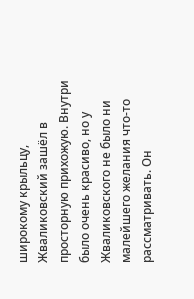широкому крыльцу, Жваликовский зашёл в просторную прихожую. Внутри было очень красиво, но у Жваликовского не было ни малейшего желания что-то рассматривать. Он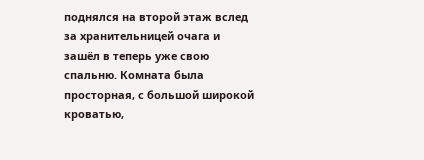поднялся на второй этаж вслед за хранительницей очага и зашёл в теперь уже свою спальню. Комната была просторная, с большой широкой кроватью,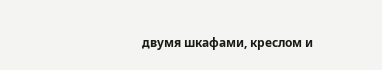двумя шкафами, креслом и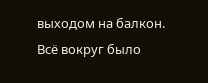выходом на балкон. Всё вокруг было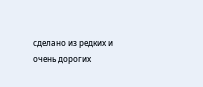сделано из редких и очень дорогих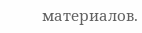материалов.